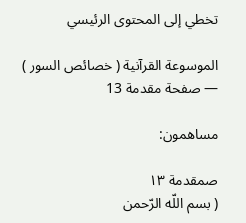تخطي إلى المحتوى الرئيسي

الموسوعة القرآنية ( خصائص السور ) — صفحة مقدمة 13

مساهمون:

صمقدمة ١٣
( بسم اللّه الرّحمن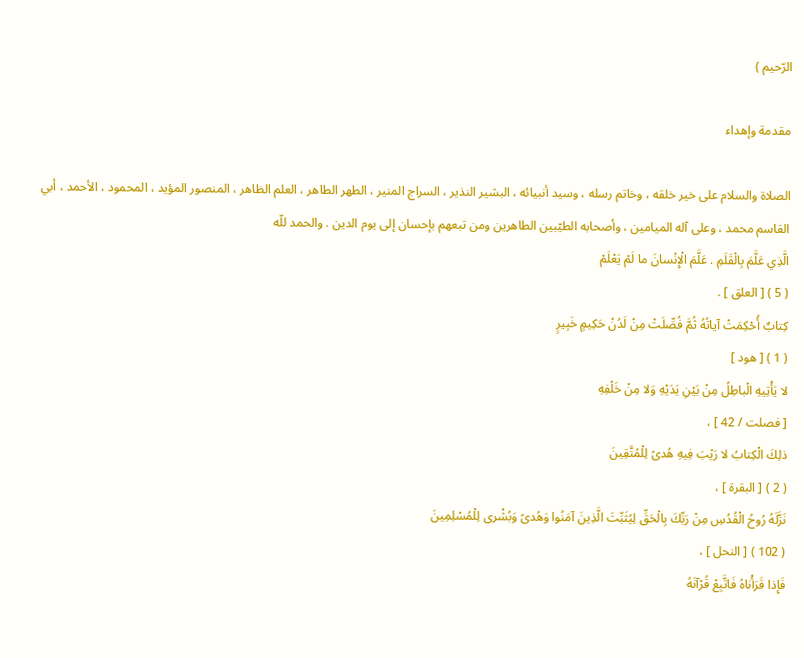الرّحيم )

مقدمة وإهداء

الصلاة والسلام على خير خلقه ، وخاتم رسله ، وسيد أنبيائه ، البشير النذير ، السراج المنير ، الطهر الطاهر ، العلم الظاهر ، المنصور المؤيد ، المحمود ، الأحمد ، أبي القاسم محمد ، وعلى آله الميامين ، وأصحابه الطيّبين الطاهرين ومن تبعهم بإحسان إلى يوم الدين . والحمد للّه
الَّذِي عَلَّمَ بِالْقَلَمِ . عَلَّمَ الْإِنْسانَ ما لَمْ يَعْلَمْ
( 5 ) [ العلق ] .
كِتابٌ أُحْكِمَتْ آياتُهُ ثُمَّ فُصِّلَتْ مِنْ لَدُنْ حَكِيمٍ خَبِيرٍ
( 1 ) [ هود ]
لا يَأْتِيهِ الْباطِلُ مِنْ بَيْنِ يَدَيْهِ وَلا مِنْ خَلْفِهِ
[ فصلت / 42 ] ،
ذلِكَ الْكِتابُ لا رَيْبَ فِيهِ هُدىً لِلْمُتَّقِينَ
( 2 ) [ البقرة ] ،
نَزَّلَهُ رُوحُ الْقُدُسِ مِنْ رَبِّكَ بِالْحَقِّ لِيُثَبِّتَ الَّذِينَ آمَنُوا وَهُدىً وَبُشْرى لِلْمُسْلِمِينَ
( 102 ) [ النحل ] ،
فَإِذا قَرَأْناهُ فَاتَّبِعْ قُرْآنَهُ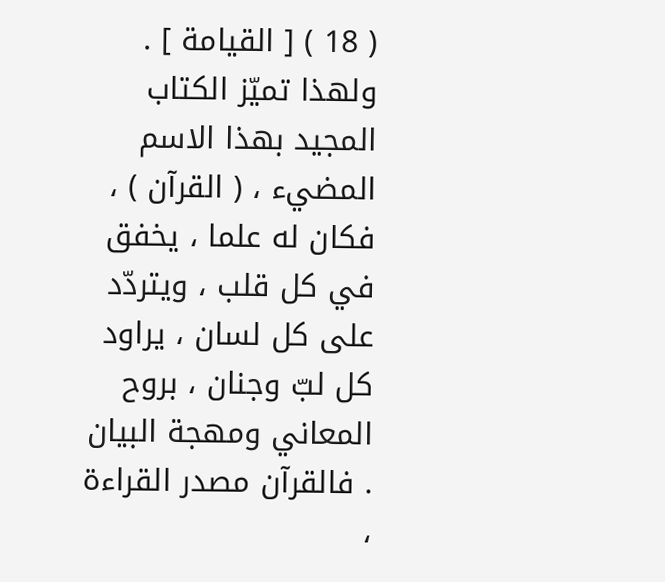( 18 ) [ القيامة ] . ولهذا تميّز الكتاب المجيد بهذا الاسم المضيء ، ( القرآن ) ، فكان له علما ، يخفق في كل قلب ، ويتردّد على كل لسان ، يراود كل لبّ وجنان ، بروح المعاني ومهجة البيان . فالقرآن مصدر القراءة ،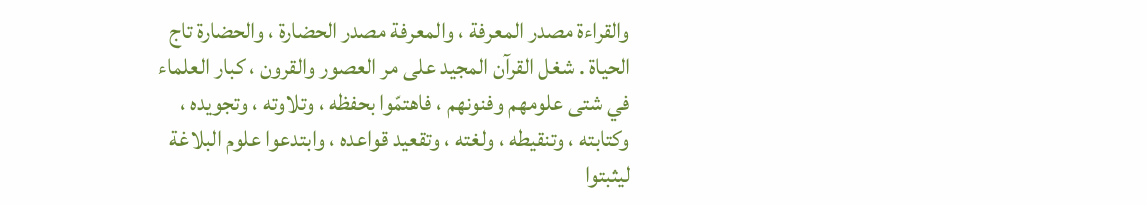والقراءة مصدر المعرفة ، والمعرفة مصدر الحضارة ، والحضارة تاج الحياة . شغل القرآن المجيد على مر العصور والقرون ، كبار العلماء في شتى علومهم وفنونهم ، فاهتمّوا بحفظه ، وتلاوته ، وتجويده ، وكتابته ، وتنقيطه ، ولغته ، وتقعيد قواعده ، وابتدعوا علوم البلاغة ليثبتوا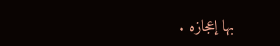بها إعجازه .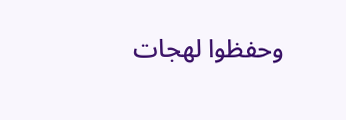وحفظوا لهجات